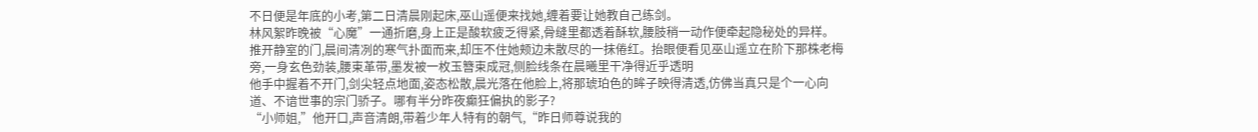不日便是年底的小考,第二日清晨刚起床,巫山遥便来找她,缠着要让她教自己练剑。
林风絮昨晚被“心魔”一通折磨,身上正是酸软疲乏得紧,骨缝里都透着酥软,腰肢稍一动作便牵起隐秘处的异样。推开静室的门,晨间清冽的寒气扑面而来,却压不住她颊边未散尽的一抹倦红。抬眼便看见巫山遥立在阶下那株老梅旁,一身玄色劲装,腰束革带,墨发被一枚玉簪束成冠,侧脸线条在晨曦里干净得近乎透明
他手中握着不开门,剑尖轻点地面,姿态松散,晨光落在他脸上,将那琥珀色的眸子映得清透,仿佛当真只是个一心向道、不谙世事的宗门骄子。哪有半分昨夜癫狂偏执的影子?
“小师姐,”他开口,声音清朗,带着少年人特有的朝气,“昨日师尊说我的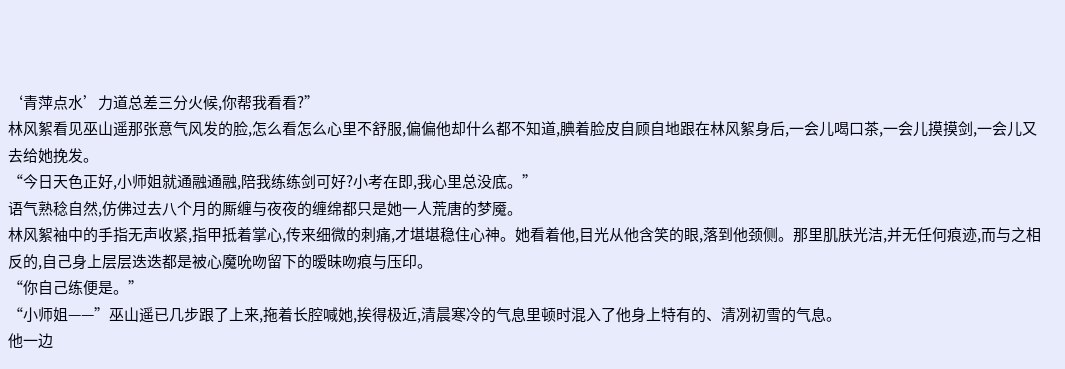‘青萍点水’力道总差三分火候,你帮我看看?”
林风絮看见巫山遥那张意气风发的脸,怎么看怎么心里不舒服,偏偏他却什么都不知道,腆着脸皮自顾自地跟在林风絮身后,一会儿喝口茶,一会儿摸摸剑,一会儿又去给她挽发。
“今日天色正好,小师姐就通融通融,陪我练练剑可好?小考在即,我心里总没底。”
语气熟稔自然,仿佛过去八个月的厮缠与夜夜的缠绵都只是她一人荒唐的梦魇。
林风絮袖中的手指无声收紧,指甲抵着掌心,传来细微的刺痛,才堪堪稳住心神。她看着他,目光从他含笑的眼,落到他颈侧。那里肌肤光洁,并无任何痕迹,而与之相反的,自己身上层层迭迭都是被心魔吮吻留下的暧昧吻痕与压印。
“你自己练便是。”
“小师姐——”巫山遥已几步跟了上来,拖着长腔喊她,挨得极近,清晨寒冷的气息里顿时混入了他身上特有的、清冽初雪的气息。
他一边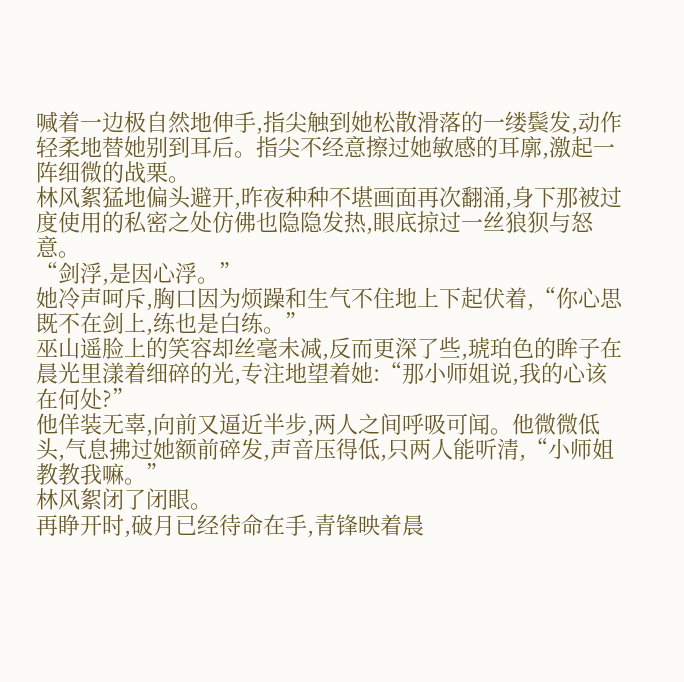喊着一边极自然地伸手,指尖触到她松散滑落的一缕鬓发,动作轻柔地替她别到耳后。指尖不经意擦过她敏感的耳廓,激起一阵细微的战栗。
林风絮猛地偏头避开,昨夜种种不堪画面再次翻涌,身下那被过度使用的私密之处仿佛也隐隐发热,眼底掠过一丝狼狈与怒意。
“剑浮,是因心浮。”
她冷声呵斥,胸口因为烦躁和生气不住地上下起伏着,“你心思既不在剑上,练也是白练。”
巫山遥脸上的笑容却丝毫未减,反而更深了些,琥珀色的眸子在晨光里漾着细碎的光,专注地望着她:“那小师姐说,我的心该在何处?”
他佯装无辜,向前又逼近半步,两人之间呼吸可闻。他微微低头,气息拂过她额前碎发,声音压得低,只两人能听清,“小师姐教教我嘛。”
林风絮闭了闭眼。
再睁开时,破月已经待命在手,青锋映着晨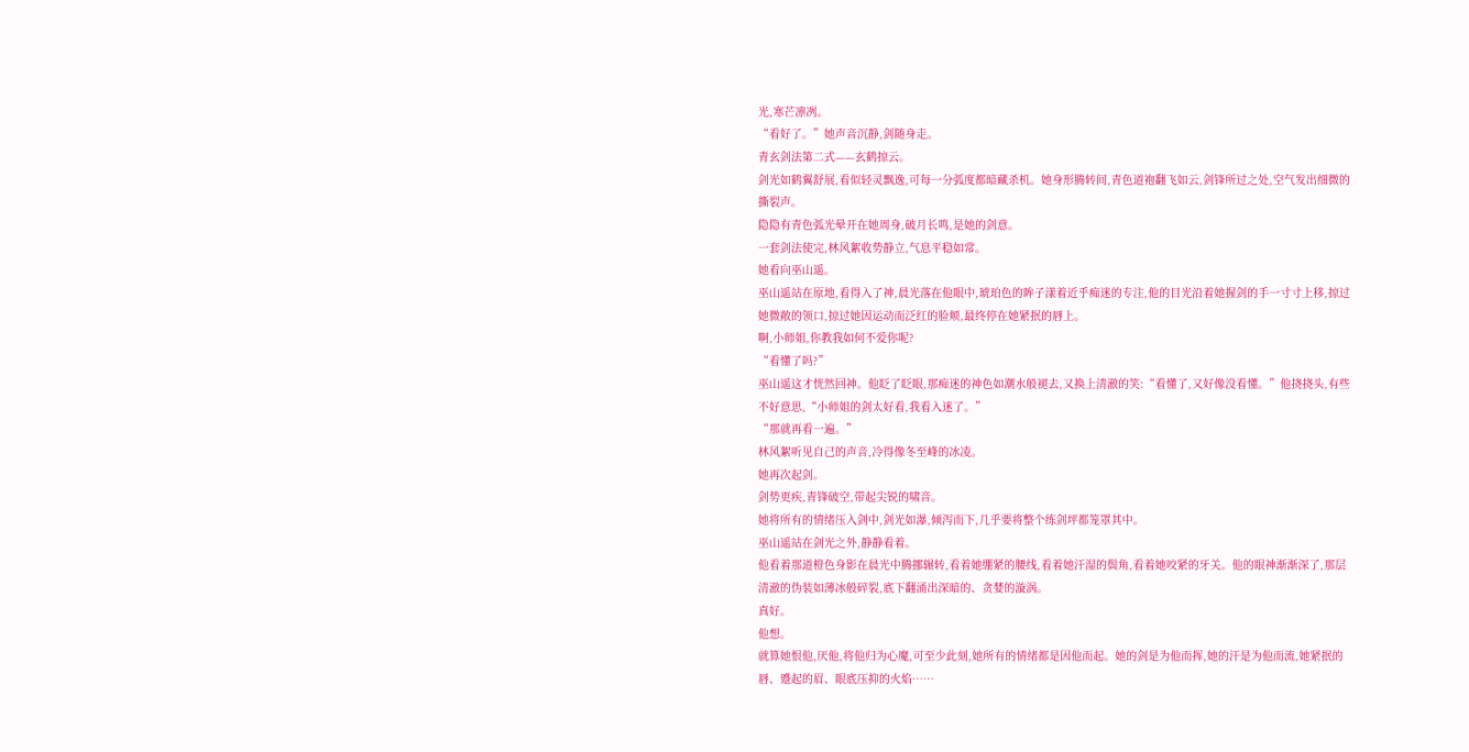光,寒芒凛冽。
“看好了。”她声音沉静,剑随身走。
青玄剑法第二式——玄鹤掠云。
剑光如鹤翼舒展,看似轻灵飘逸,可每一分弧度都暗藏杀机。她身形腾转间,青色道袍翻飞如云,剑锋所过之处,空气发出细微的撕裂声。
隐隐有青色弧光晕开在她周身,破月长鸣,是她的剑意。
一套剑法使完,林风絮收势静立,气息平稳如常。
她看向巫山遥。
巫山遥站在原地,看得入了神,晨光落在他眼中,琥珀色的眸子漾着近乎痴迷的专注,他的目光沿着她握剑的手一寸寸上移,掠过她微敞的领口,掠过她因运动而泛红的脸颊,最终停在她紧抿的唇上。
啊,小师姐,你教我如何不爱你呢?
“看懂了吗?”
巫山遥这才恍然回神。他眨了眨眼,那痴迷的神色如潮水般褪去,又换上清澈的笑:“看懂了,又好像没看懂。”他挠挠头,有些不好意思,“小师姐的剑太好看,我看入迷了。”
“那就再看一遍。”
林风絮听见自己的声音,冷得像冬至峰的冰凌。
她再次起剑。
剑势更疾,青锋破空,带起尖锐的啸音。
她将所有的情绪压入剑中,剑光如瀑,倾泻而下,几乎要将整个练剑坪都笼罩其中。
巫山遥站在剑光之外,静静看着。
他看着那道橙色身影在晨光中腾挪辗转,看着她绷紧的腰线,看着她汗湿的鬓角,看着她咬紧的牙关。他的眼神渐渐深了,那层清澈的伪装如薄冰般碎裂,底下翻涌出深暗的、贪婪的漩涡。
真好。
他想。
就算她恨他,厌他,将他归为心魔,可至少此刻,她所有的情绪都是因他而起。她的剑是为他而挥,她的汗是为他而流,她紧抿的唇、蹙起的眉、眼底压抑的火焰……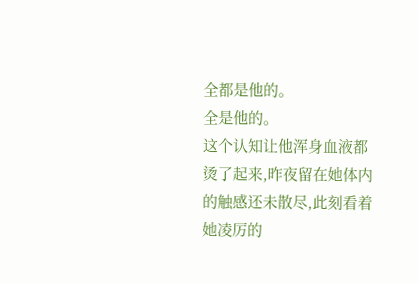全都是他的。
全是他的。
这个认知让他浑身血液都烫了起来,昨夜留在她体内的触感还未散尽,此刻看着她凌厉的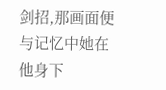剑招,那画面便与记忆中她在他身下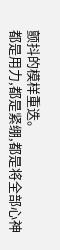颤抖的模样重迭。
都是用力,都是紧绷,都是将全部心神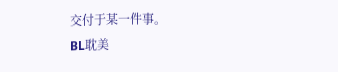交付于某一件事。
BL耽美